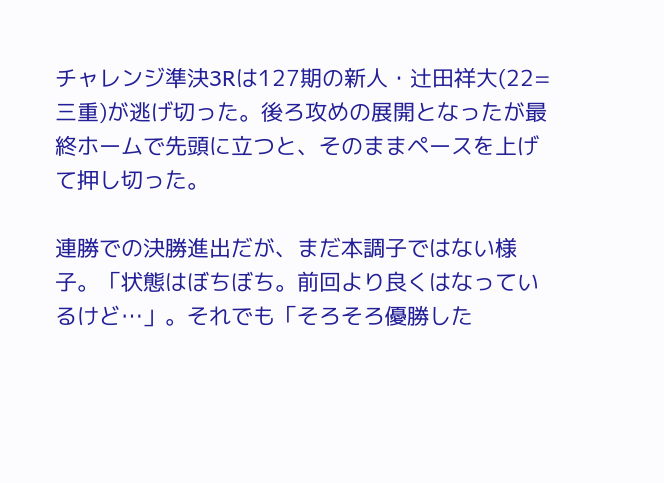チャレンジ準決3Rは127期の新人・辻田祥大(22=三重)が逃げ切った。後ろ攻めの展開となったが最終ホームで先頭に立つと、そのままペースを上げて押し切った。

連勝での決勝進出だが、まだ本調子ではない様子。「状態はぼちぼち。前回より良くはなっているけど…」。それでも「そろそろ優勝した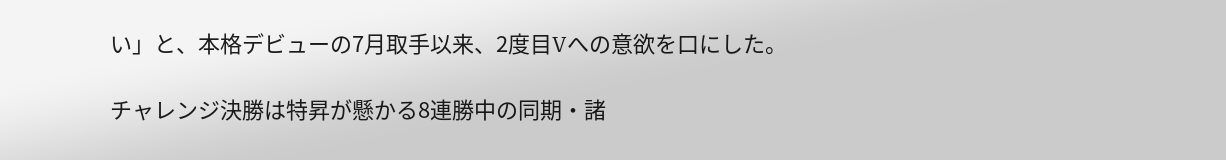い」と、本格デビューの7月取手以来、2度目Vへの意欲を口にした。

チャレンジ決勝は特昇が懸かる8連勝中の同期・諸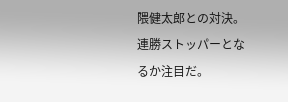隈健太郎との対決。連勝ストッパーとなるか注目だ。